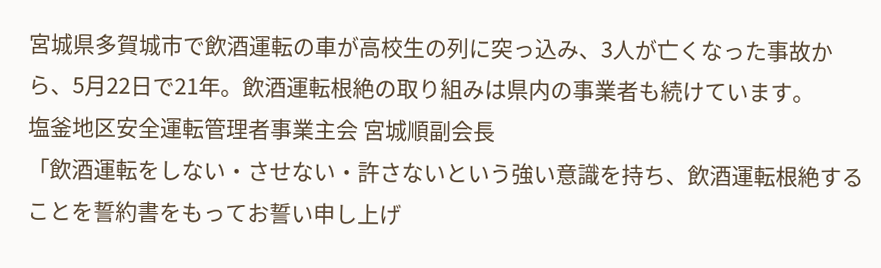宮城県多賀城市で飲酒運転の車が高校生の列に突っ込み、3人が亡くなった事故から、5月22日で21年。飲酒運転根絶の取り組みは県内の事業者も続けています。
塩釜地区安全運転管理者事業主会 宮城順副会長
「飲酒運転をしない・させない・許さないという強い意識を持ち、飲酒運転根絶することを誓約書をもってお誓い申し上げ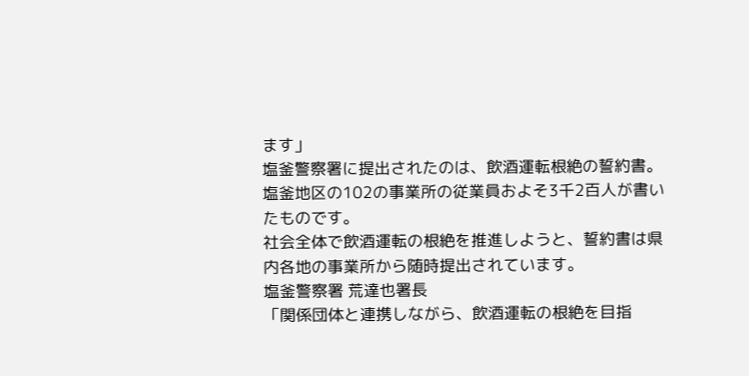ます」
塩釜警察署に提出されたのは、飲酒運転根絶の誓約書。塩釜地区の102の事業所の従業員およそ3千2百人が書いたものです。
社会全体で飲酒運転の根絶を推進しようと、誓約書は県内各地の事業所から随時提出されています。
塩釜警察署 荒達也署長
「関係団体と連携しながら、飲酒運転の根絶を目指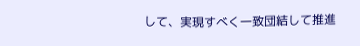して、実現すべく一致団結して推進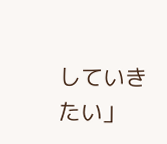していきたい」